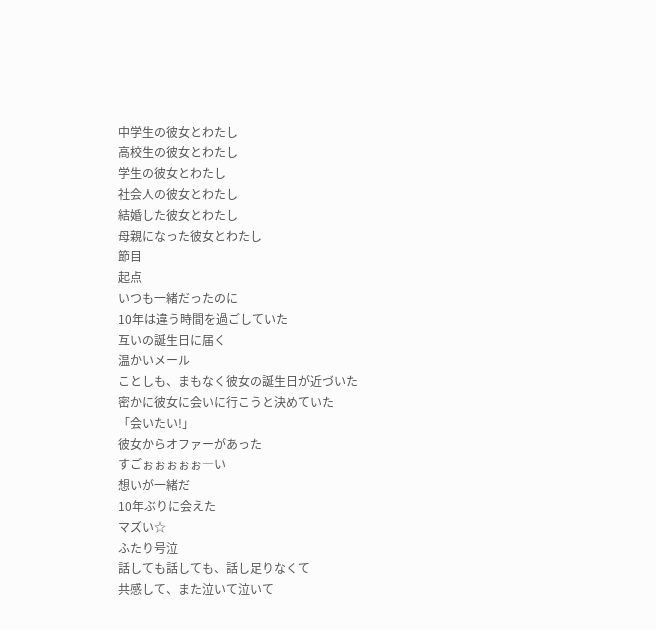中学生の彼女とわたし
高校生の彼女とわたし
学生の彼女とわたし
社会人の彼女とわたし
結婚した彼女とわたし
母親になった彼女とわたし
節目
起点
いつも一緒だったのに
10年は違う時間を過ごしていた
互いの誕生日に届く
温かいメール
ことしも、まもなく彼女の誕生日が近づいた
密かに彼女に会いに行こうと決めていた
「会いたい!」
彼女からオファーがあった
すごぉぉぉぉぉ―い
想いが一緒だ
10年ぶりに会えた
マズい☆
ふたり号泣
話しても話しても、話し足りなくて
共感して、また泣いて泣いて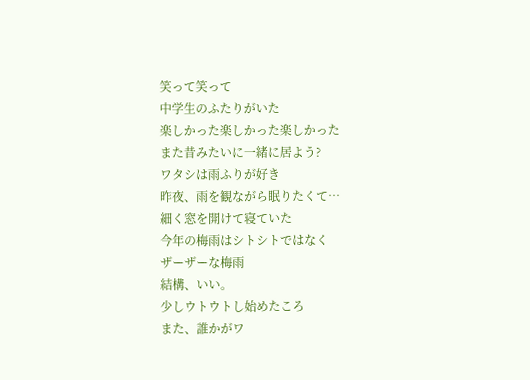笑って笑って
中学生のふたりがいた
楽しかった楽しかった楽しかった
また昔みたいに一緒に居よう?
ワタシは雨ふりが好き
昨夜、雨を観ながら眠りたくて…
細く窓を開けて寝ていた
今年の梅雨はシトシトではなく
ザーザーな梅雨
結構、いい。
少しウトウトし始めたころ
また、誰かがワ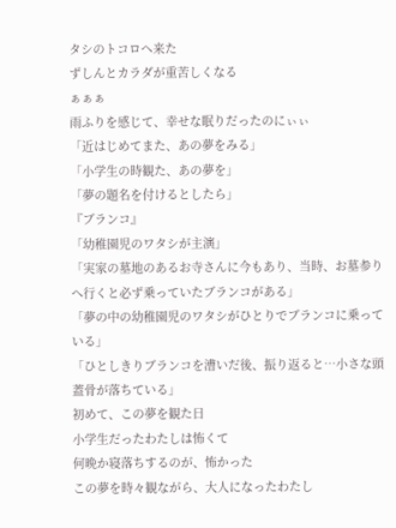タシのトコロへ来た
ずしんとカラダが重苦しくなる
ぁぁぁ
雨ふりを感じて、幸せな眠りだったのにぃぃ
「近はじめてまた、あの夢をみる」
「小学生の時観た、あの夢を」
「夢の題名を付けるとしたら」
『ブランコ』
「幼稚園児のワタシが主演」
「実家の墓地のあるお寺さんに今もあり、当時、お墓参りへ行くと必ず乗っていたブランコがある」
「夢の中の幼稚園児のワタシがひとりでブランコに乗っている」
「ひとしきりブランコを漕いだ後、振り返ると…小さな頭蓋骨が落ちている」
初めて、この夢を観た日
小学生だったわたしは怖くて
何晩か寝落ちするのが、怖かった
この夢を時々観ながら、大人になったわたし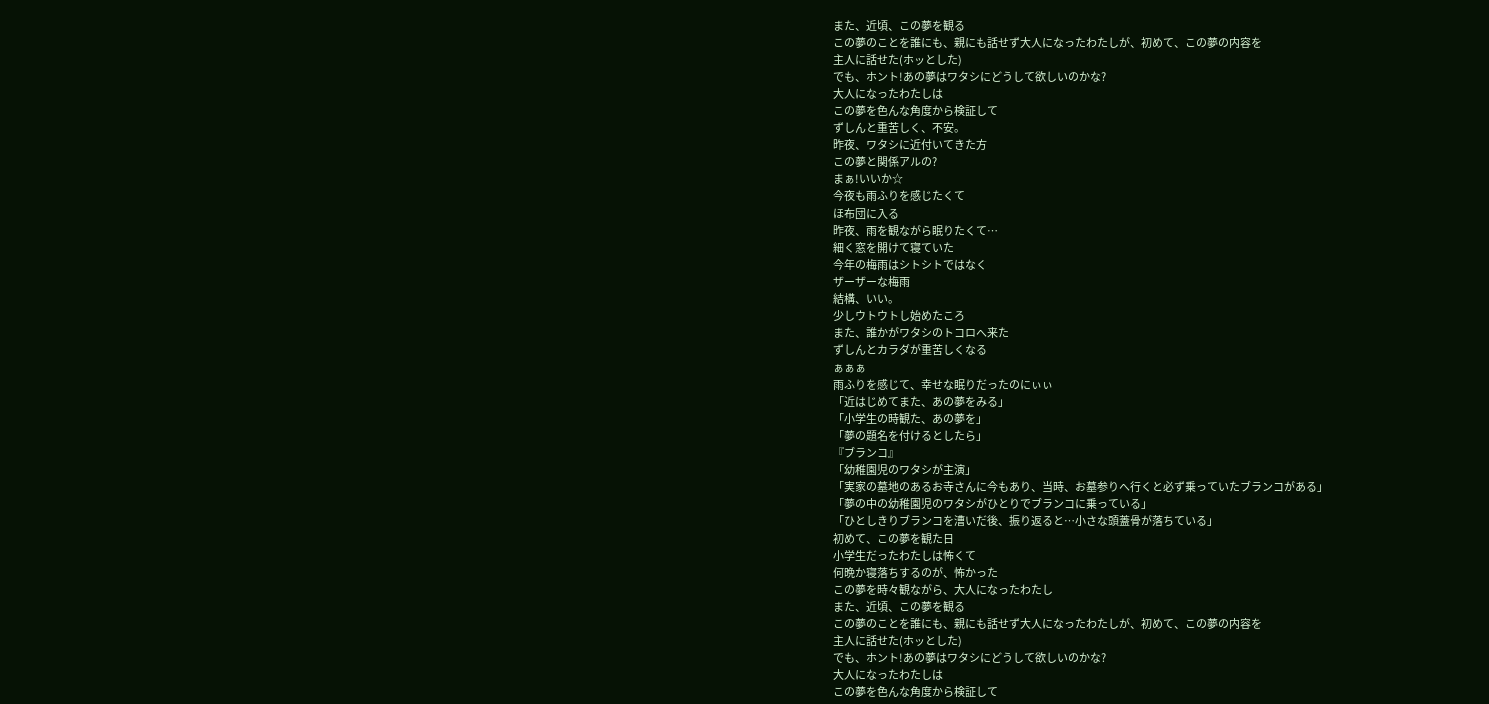また、近頃、この夢を観る
この夢のことを誰にも、親にも話せず大人になったわたしが、初めて、この夢の内容を
主人に話せた(ホッとした)
でも、ホント!あの夢はワタシにどうして欲しいのかな?
大人になったわたしは
この夢を色んな角度から検証して
ずしんと重苦しく、不安。
昨夜、ワタシに近付いてきた方
この夢と関係アルの?
まぁ!いいか☆
今夜も雨ふりを感じたくて
ほ布団に入る
昨夜、雨を観ながら眠りたくて…
細く窓を開けて寝ていた
今年の梅雨はシトシトではなく
ザーザーな梅雨
結構、いい。
少しウトウトし始めたころ
また、誰かがワタシのトコロへ来た
ずしんとカラダが重苦しくなる
ぁぁぁ
雨ふりを感じて、幸せな眠りだったのにぃぃ
「近はじめてまた、あの夢をみる」
「小学生の時観た、あの夢を」
「夢の題名を付けるとしたら」
『ブランコ』
「幼稚園児のワタシが主演」
「実家の墓地のあるお寺さんに今もあり、当時、お墓参りへ行くと必ず乗っていたブランコがある」
「夢の中の幼稚園児のワタシがひとりでブランコに乗っている」
「ひとしきりブランコを漕いだ後、振り返ると…小さな頭蓋骨が落ちている」
初めて、この夢を観た日
小学生だったわたしは怖くて
何晩か寝落ちするのが、怖かった
この夢を時々観ながら、大人になったわたし
また、近頃、この夢を観る
この夢のことを誰にも、親にも話せず大人になったわたしが、初めて、この夢の内容を
主人に話せた(ホッとした)
でも、ホント!あの夢はワタシにどうして欲しいのかな?
大人になったわたしは
この夢を色んな角度から検証して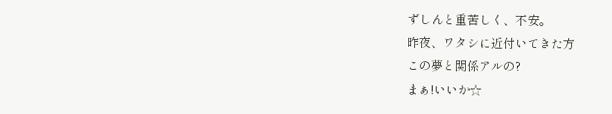ずしんと重苦しく、不安。
昨夜、ワタシに近付いてきた方
この夢と関係アルの?
まぁ!いいか☆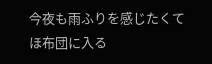今夜も雨ふりを感じたくて
ほ布団に入る